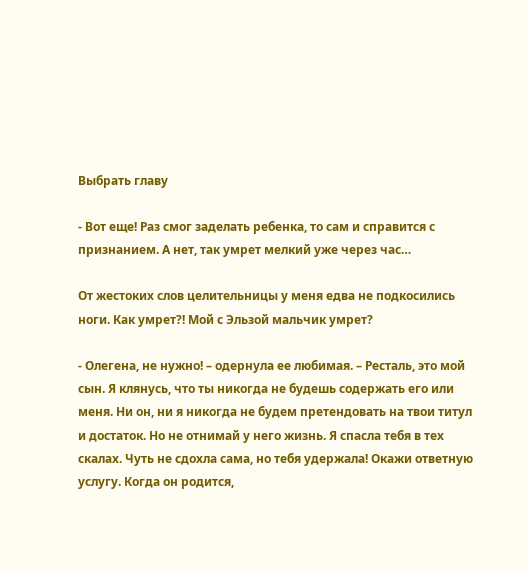Выбрать главу

- Вот еще! Раз смог заделать ребенка, то сам и справится с признанием. А нет, так умрет мелкий уже через час…

От жестоких слов целительницы у меня едва не подкосились ноги. Как умрет?! Мой с Эльзой мальчик умрет?

- Олегена, не нужно! – одернула ее любимая. – Ресталь, это мой сын. Я клянусь, что ты никогда не будешь содержать его или меня. Ни он, ни я никогда не будем претендовать на твои титул и достаток. Но не отнимай у него жизнь. Я спасла тебя в тех скалах. Чуть не сдохла сама, но тебя удержала! Окажи ответную услугу. Когда он родится,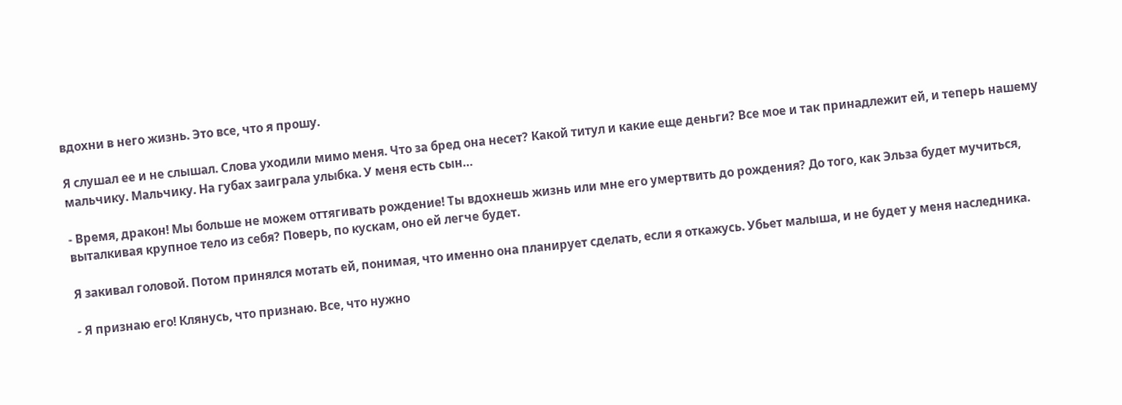вдохни в него жизнь. Это все, что я прошу.

Я слушал ее и не слышал. Слова уходили мимо меня. Что за бред она несет? Какой титул и какие еще деньги? Все мое и так принадлежит ей, и теперь нашему мальчику. Мальчику. На губах заиграла улыбка. У меня есть сын…

- Время, дракон! Мы больше не можем оттягивать рождение! Ты вдохнешь жизнь или мне его умертвить до рождения? До того, как Эльза будет мучиться, выталкивая крупное тело из себя? Поверь, по кускам, оно ей легче будет.

Я закивал головой. Потом принялся мотать ей, понимая, что именно она планирует сделать, если я откажусь. Убьет малыша, и не будет у меня наследника.

- Я признаю его! Клянусь, что признаю. Все, что нужно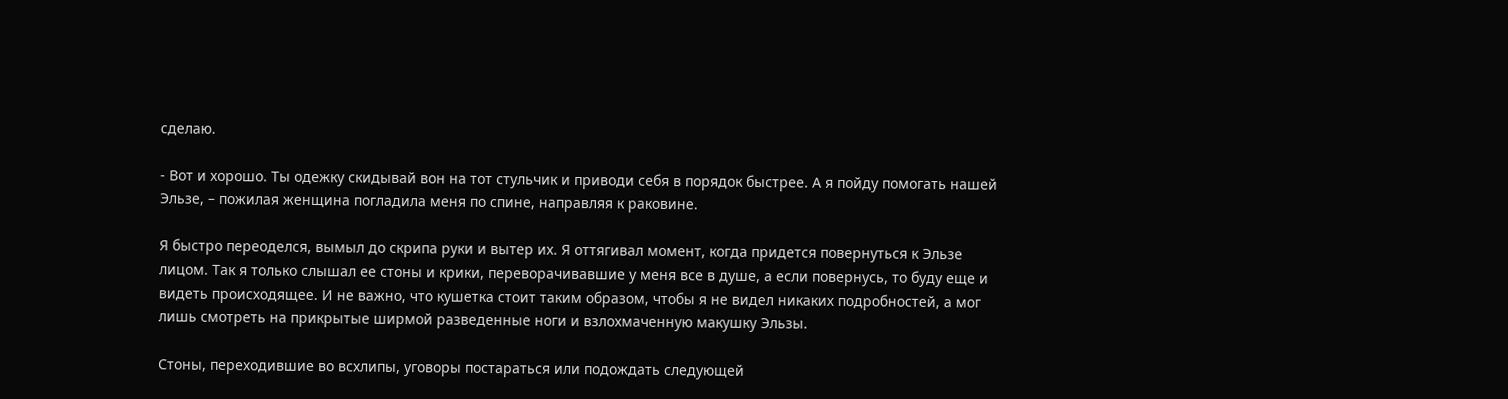сделаю.

- Вот и хорошо. Ты одежку скидывай вон на тот стульчик и приводи себя в порядок быстрее. А я пойду помогать нашей Эльзе, – пожилая женщина погладила меня по спине, направляя к раковине.

Я быстро переоделся, вымыл до скрипа руки и вытер их. Я оттягивал момент, когда придется повернуться к Эльзе лицом. Так я только слышал ее стоны и крики, переворачивавшие у меня все в душе, а если повернусь, то буду еще и видеть происходящее. И не важно, что кушетка стоит таким образом, чтобы я не видел никаких подробностей, а мог лишь смотреть на прикрытые ширмой разведенные ноги и взлохмаченную макушку Эльзы.

Стоны, переходившие во всхлипы, уговоры постараться или подождать следующей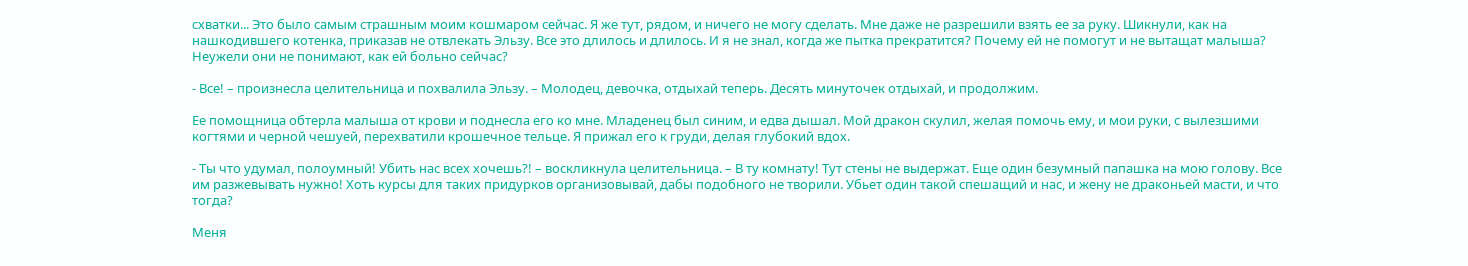схватки... Это было самым страшным моим кошмаром сейчас. Я же тут, рядом, и ничего не могу сделать. Мне даже не разрешили взять ее за руку. Шикнули, как на нашкодившего котенка, приказав не отвлекать Эльзу. Все это длилось и длилось. И я не знал, когда же пытка прекратится? Почему ей не помогут и не вытащат малыша? Неужели они не понимают, как ей больно сейчас?

- Все! – произнесла целительница и похвалила Эльзу. – Молодец, девочка, отдыхай теперь. Десять минуточек отдыхай, и продолжим.

Ее помощница обтерла малыша от крови и поднесла его ко мне. Младенец был синим, и едва дышал. Мой дракон скулил, желая помочь ему, и мои руки, с вылезшими когтями и черной чешуей, перехватили крошечное тельце. Я прижал его к груди, делая глубокий вдох.

- Ты что удумал, полоумный! Убить нас всех хочешь?! – воскликнула целительница. – В ту комнату! Тут стены не выдержат. Еще один безумный папашка на мою голову. Все им разжевывать нужно! Хоть курсы для таких придурков организовывай, дабы подобного не творили. Убьет один такой спешащий и нас, и жену не драконьей масти, и что тогда?

Меня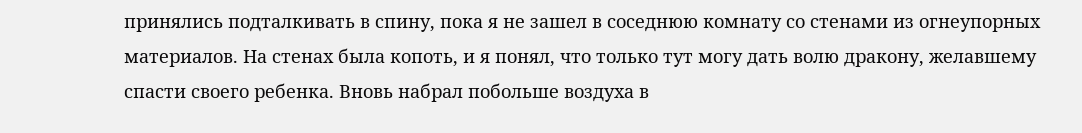принялись подталкивать в спину, пока я не зашел в соседнюю комнату со стенами из огнеупорных материалов. На стенах была копоть, и я понял, что только тут могу дать волю дракону, желавшему спасти своего ребенка. Вновь набрал побольше воздуха в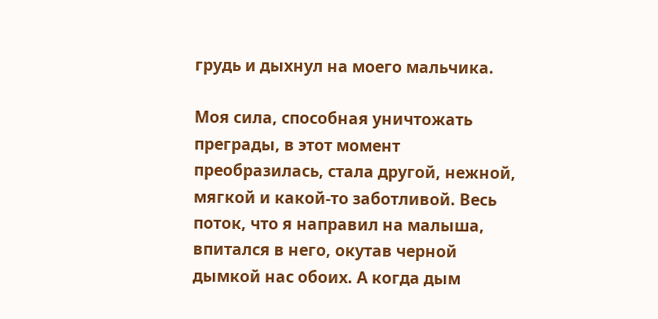грудь и дыхнул на моего мальчика.

Моя сила, способная уничтожать преграды, в этот момент преобразилась, стала другой, нежной, мягкой и какой-то заботливой. Весь поток, что я направил на малыша, впитался в него, окутав черной дымкой нас обоих. А когда дым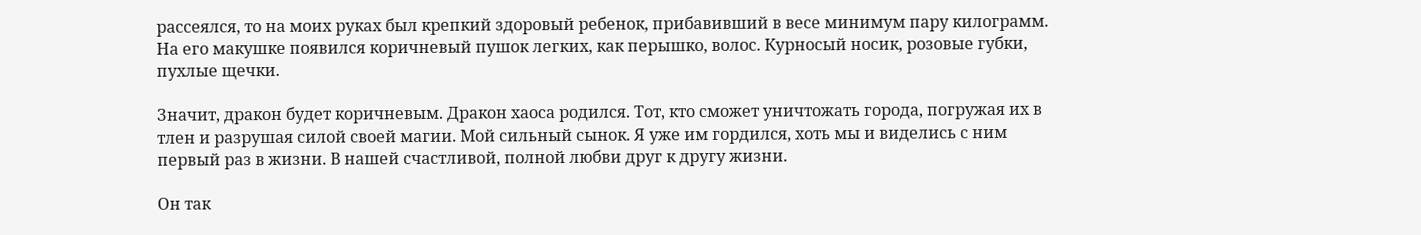рассеялся, то на моих руках был крепкий здоровый ребенок, прибавивший в весе минимум пару килограмм. На его макушке появился коричневый пушок легких, как перышко, волос. Курносый носик, розовые губки, пухлые щечки.

Значит, дракон будет коричневым. Дракон хаоса родился. Тот, кто сможет уничтожать города, погружая их в тлен и разрушая силой своей магии. Мой сильный сынок. Я уже им гордился, хоть мы и виделись с ним первый раз в жизни. В нашей счастливой, полной любви друг к другу жизни.

Он так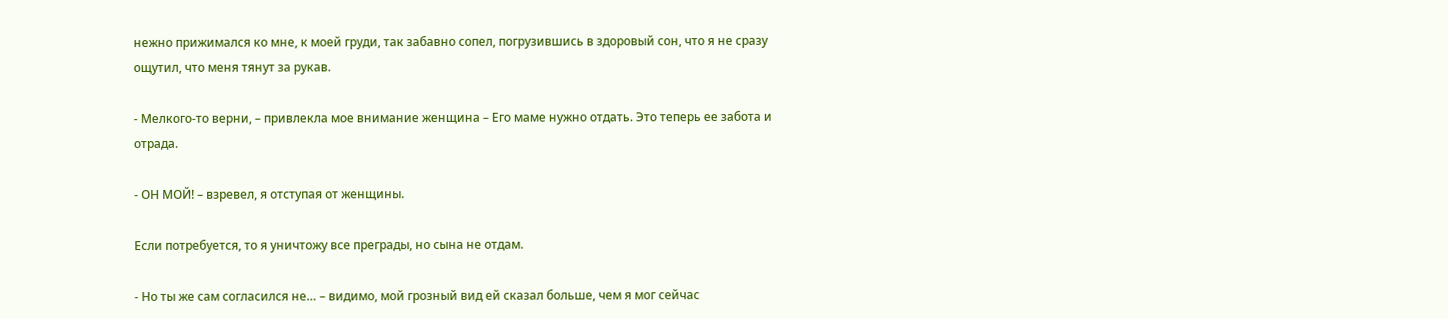нежно прижимался ко мне, к моей груди, так забавно сопел, погрузившись в здоровый сон, что я не сразу ощутил, что меня тянут за рукав.

- Мелкого-то верни, – привлекла мое внимание женщина – Его маме нужно отдать. Это теперь ее забота и отрада.

- ОН МОЙ! – взревел, я отступая от женщины.

Если потребуется, то я уничтожу все преграды, но сына не отдам.

- Но ты же сам согласился не… – видимо, мой грозный вид ей сказал больше, чем я мог сейчас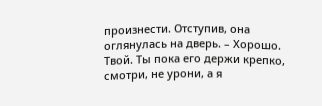произнести. Отступив, она оглянулась на дверь. – Хорошо. Твой. Ты пока его держи крепко, смотри, не урони, а я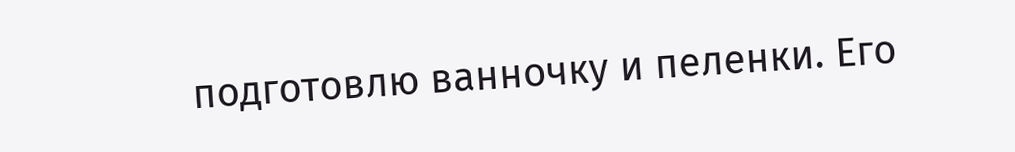подготовлю ванночку и пеленки. Его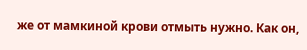же от мамкиной крови отмыть нужно. Как он,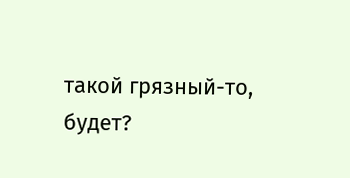такой грязный-то, будет?